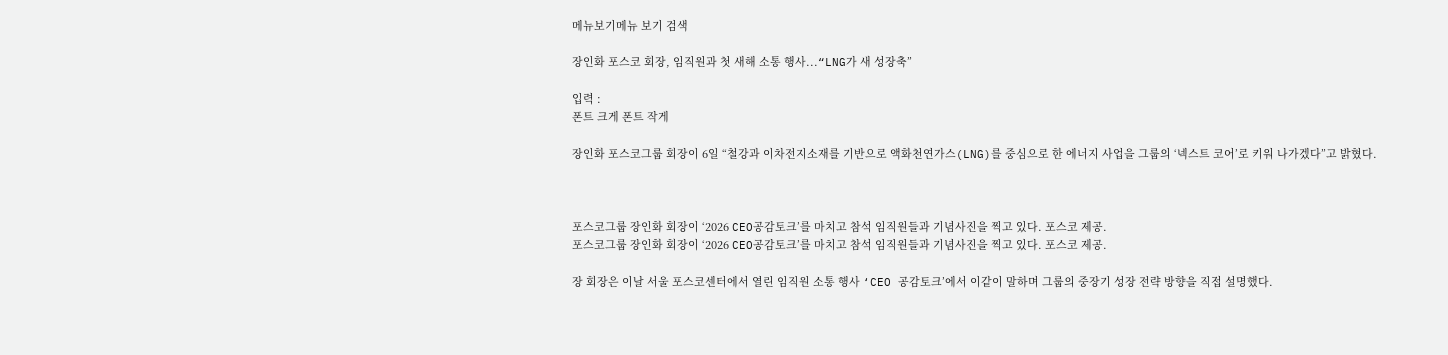메뉴보기메뉴 보기 검색

장인화 포스코 회장, 임직원과 첫 새해 소통 행사...“LNG가 새 성장축”

입력 :
폰트 크게 폰트 작게

장인화 포스코그룹 회장이 6일 “철강과 이차전지소재를 기반으로 액화천연가스(LNG)를 중심으로 한 에너지 사업을 그룹의 ‘넥스트 코어’로 키워 나가겠다”고 밝혔다.



포스코그룹 장인화 회장이 ‘2026 CEO공감토크’를 마치고 참석 임직원들과 기념사진을 찍고 있다. 포스코 제공.
포스코그룹 장인화 회장이 ‘2026 CEO공감토크’를 마치고 참석 임직원들과 기념사진을 찍고 있다. 포스코 제공.

장 회장은 이날 서울 포스코센터에서 열린 임직원 소통 행사 ‘CEO 공감토크’에서 이같이 말하며 그룹의 중장기 성장 전략 방향을 직접 설명했다.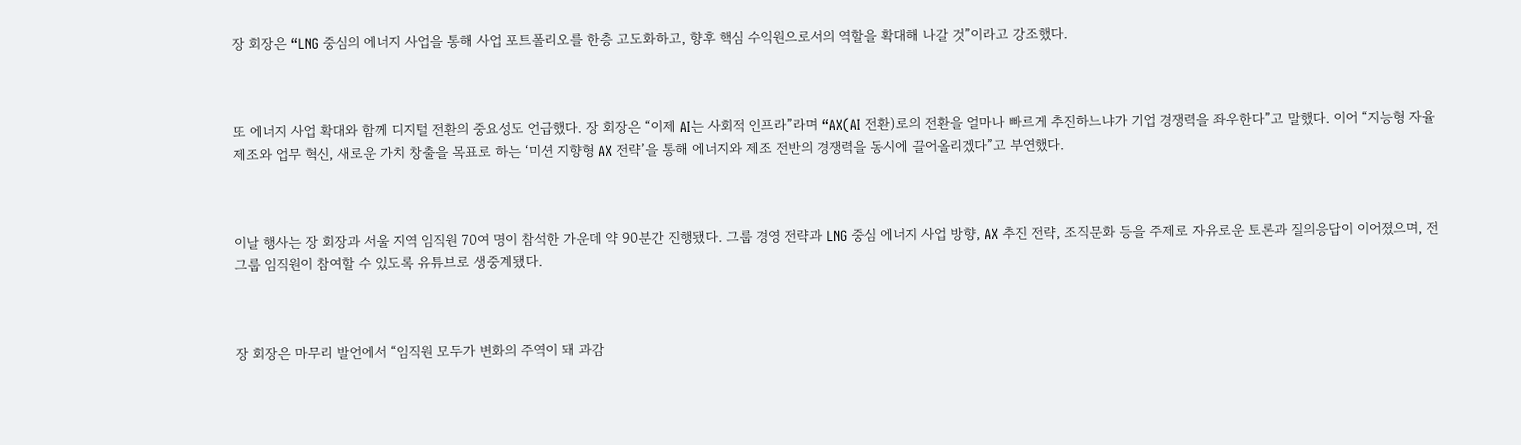장 회장은 “LNG 중심의 에너지 사업을 통해 사업 포트폴리오를 한층 고도화하고, 향후 핵심 수익원으로서의 역할을 확대해 나갈 것”이라고 강조했다.



또 에너지 사업 확대와 함께 디지털 전환의 중요성도 언급했다. 장 회장은 “이제 AI는 사회적 인프라”라며 “AX(AI 전환)로의 전환을 얼마나 빠르게 추진하느냐가 기업 경쟁력을 좌우한다”고 말했다. 이어 “지능형 자율제조와 업무 혁신, 새로운 가치 창출을 목표로 하는 ‘미션 지향형 AX 전략’을 통해 에너지와 제조 전반의 경쟁력을 동시에 끌어올리겠다”고 부연했다.



이날 행사는 장 회장과 서울 지역 임직원 70여 명이 참석한 가운데 약 90분간 진행됐다. 그룹 경영 전략과 LNG 중심 에너지 사업 방향, AX 추진 전략, 조직문화 등을 주제로 자유로운 토론과 질의응답이 이어졌으며, 전 그룹 임직원이 참여할 수 있도록 유튜브로 생중계됐다.



장 회장은 마무리 발언에서 “임직원 모두가 변화의 주역이 돼 과감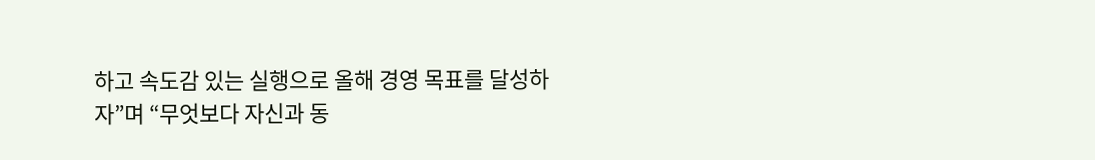하고 속도감 있는 실행으로 올해 경영 목표를 달성하자”며 “무엇보다 자신과 동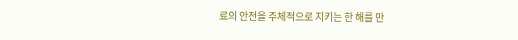료의 안전을 주체적으로 지키는 한 해를 만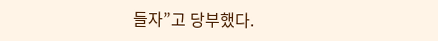들자”고 당부했다.